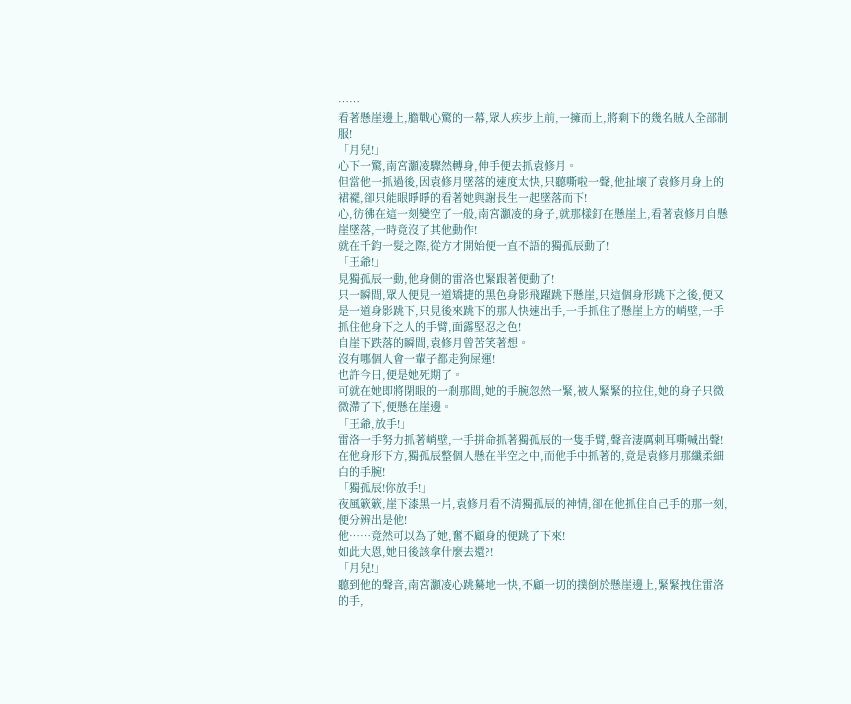……
看著懸崖邊上,膽戰心驚的一幕,眾人疾步上前,一擁而上,將剩下的幾名賊人全部制服!
「月兒!」
心下一驚,南宮灝凌驟然轉身,伸手便去抓袁修月。
但當他一抓過後,因袁修月墜落的速度太快,只聽嘶啦一聲,他扯壞了袁修月身上的裙襬,卻只能眼睜睜的看著她與謝長生一起墜落而下!
心,彷彿在這一刻變空了一般,南宮灝凌的身子,就那樣釘在懸崖上,看著袁修月自懸崖墜落,一時竟沒了其他動作!
就在千鈞一髮之際,從方才開始便一直不語的獨孤辰動了!
「王爺!」
見獨孤辰一動,他身側的雷洛也緊跟著便動了!
只一瞬間,眾人便見一道矯捷的黑色身影飛躍跳下懸崖,只這個身形跳下之後,便又是一道身影跳下,只見後來跳下的那人快速出手,一手抓住了懸崖上方的峭壁,一手抓住他身下之人的手臂,面露堅忍之色!
自崖下跌落的瞬間,袁修月曾苦笑著想。
沒有哪個人會一輩子都走狗屎運!
也許今日,便是她死期了。
可就在她即將閉眼的一剎那間,她的手腕忽然一緊,被人緊緊的拉住,她的身子只微微滯了下,便懸在崖邊。
「王爺,放手!」
雷洛一手努力抓著峭壁,一手拼命抓著獨孤辰的一隻手臂,聲音淒厲刺耳嘶喊出聲!
在他身形下方,獨孤辰整個人懸在半空之中,而他手中抓著的,竟是袁修月那纖柔細白的手腕!
「獨孤辰!你放手!」
夜風簌簌,崖下漆黑一片,袁修月看不清獨孤辰的神情,卻在他抓住自己手的那一刻,便分辨出是他!
他……竟然可以為了她,奮不顧身的便跳了下來!
如此大恩,她日後該拿什麼去還?!
「月兒!」
聽到他的聲音,南宮灝凌心跳驀地一快,不顧一切的撲倒於懸崖邊上,緊緊拽住雷洛的手,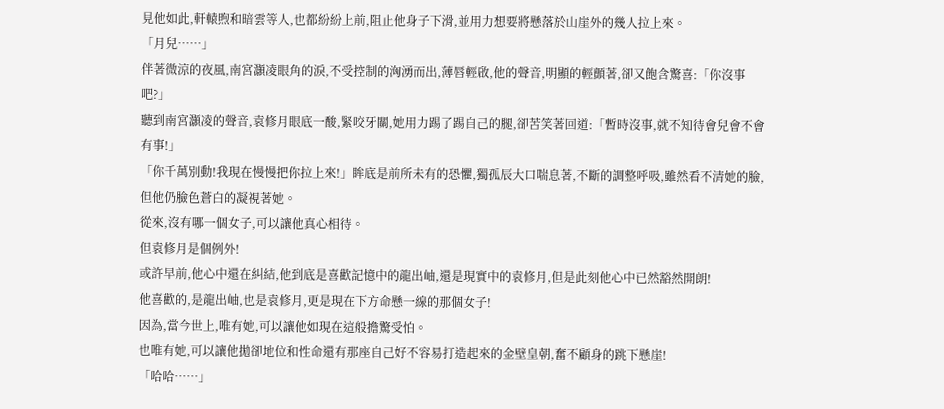見他如此,軒轅煦和暗雲等人,也都紛紛上前,阻止他身子下滑,並用力想要將懸落於山崖外的幾人拉上來。
「月兒……」
伴著微涼的夜風,南宮灝凌眼角的淚,不受控制的洶湧而出,薄唇輕啟,他的聲音,明顯的輕顫著,卻又飽含驚喜:「你沒事吧?」
聽到南宮灝凌的聲音,袁修月眼底一酸,緊咬牙關,她用力踢了踢自己的腿,卻苦笑著回道:「暫時沒事,就不知待會兒會不會有事!」
「你千萬別動!我現在慢慢把你拉上來!」眸底是前所未有的恐懼,獨孤辰大口喘息著,不斷的調整呼吸,雖然看不清她的臉,但他仍臉色蒼白的凝視著她。
從來,沒有哪一個女子,可以讓他真心相待。
但袁修月是個例外!
或許早前,他心中還在糾結,他到底是喜歡記憶中的龍出岫,還是現實中的袁修月,但是此刻他心中已然豁然開朗!
他喜歡的,是龍出岫,也是袁修月,更是現在下方命懸一線的那個女子!
因為,當今世上,唯有她,可以讓他如現在這般擔驚受怕。
也唯有她,可以讓他拋卻地位和性命還有那座自己好不容易打造起來的金壁皇朝,奮不顧身的跳下懸崖!
「哈哈……」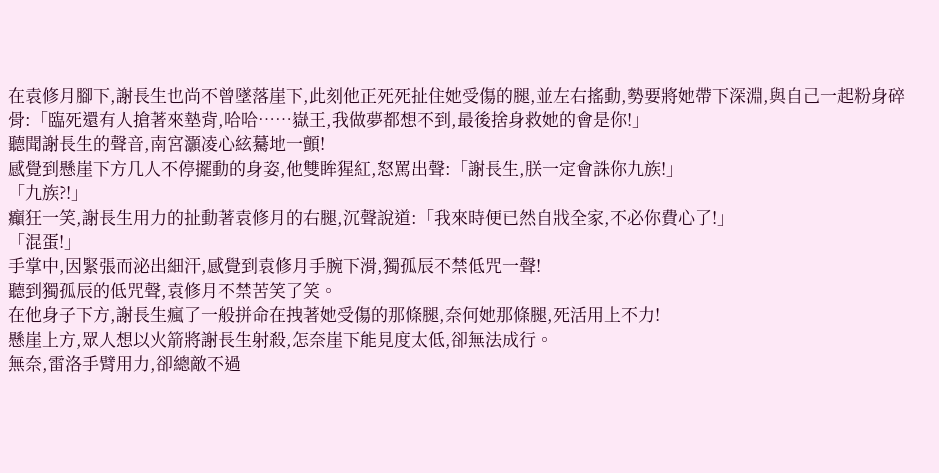在袁修月腳下,謝長生也尚不曾墜落崖下,此刻他正死死扯住她受傷的腿,並左右搖動,勢要將她帶下深淵,與自己一起粉身碎骨:「臨死還有人搶著來墊背,哈哈……嶽王,我做夢都想不到,最後捨身救她的會是你!」
聽聞謝長生的聲音,南宮灝凌心絃驀地一顫!
感覺到懸崖下方几人不停擺動的身姿,他雙眸猩紅,怒罵出聲:「謝長生,朕一定會誅你九族!」
「九族?!」
癲狂一笑,謝長生用力的扯動著袁修月的右腿,沉聲說道:「我來時便已然自戕全家,不必你費心了!」
「混蛋!」
手掌中,因緊張而泌出細汗,感覺到袁修月手腕下滑,獨孤辰不禁低咒一聲!
聽到獨孤辰的低咒聲,袁修月不禁苦笑了笑。
在他身子下方,謝長生瘋了一般拼命在拽著她受傷的那條腿,奈何她那條腿,死活用上不力!
懸崖上方,眾人想以火箭將謝長生射殺,怎奈崖下能見度太低,卻無法成行。
無奈,雷洛手臂用力,卻總敵不過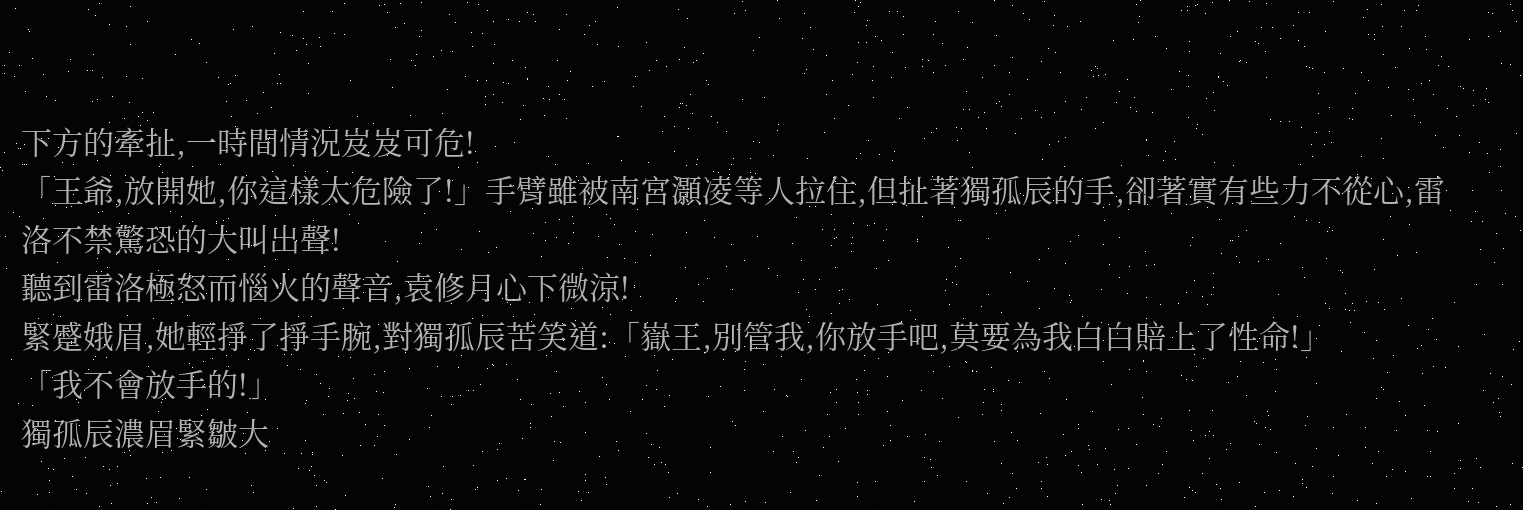下方的牽扯,一時間情況岌岌可危!
「王爺,放開她,你這樣太危險了!」手臂雖被南宮灝凌等人拉住,但扯著獨孤辰的手,卻著實有些力不從心,雷洛不禁驚恐的大叫出聲!
聽到雷洛極怒而惱火的聲音,袁修月心下微涼!
緊蹙娥眉,她輕掙了掙手腕,對獨孤辰苦笑道:「嶽王,別管我,你放手吧,莫要為我白白賠上了性命!」
「我不會放手的!」
獨孤辰濃眉緊皺大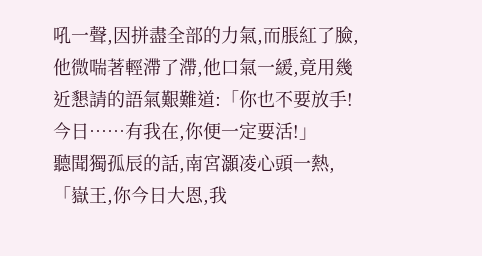吼一聲,因拼盡全部的力氣,而脹紅了臉,他微喘著輕滯了滯,他口氣一緩,竟用幾近懇請的語氣艱難道:「你也不要放手!今日……有我在,你便一定要活!」
聽聞獨孤辰的話,南宮灝凌心頭一熱,「嶽王,你今日大恩,我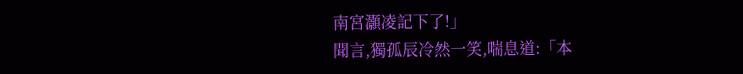南宮灝凌記下了!」
聞言,獨孤辰冷然一笑,喘息道:「本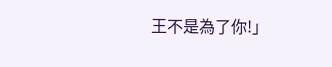王不是為了你!」